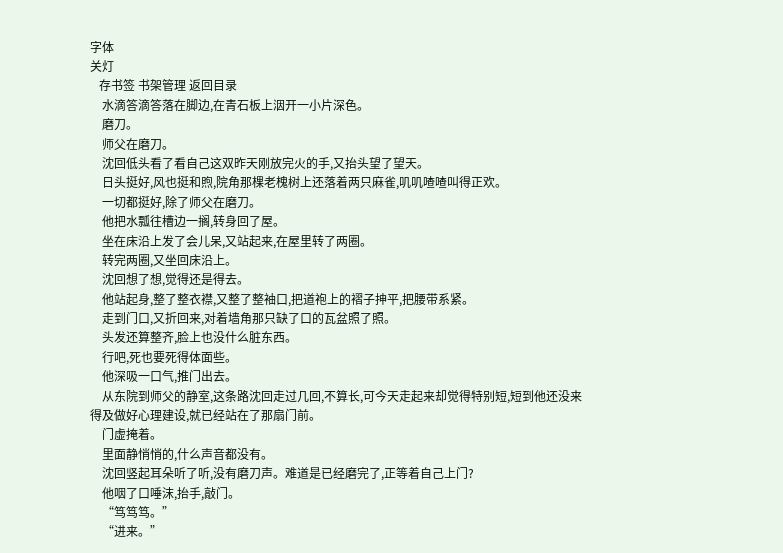字体
关灯
   存书签 书架管理 返回目录
    水滴答滴答落在脚边,在青石板上洇开一小片深色。
    磨刀。
    师父在磨刀。
    沈回低头看了看自己这双昨天刚放完火的手,又抬头望了望天。
    日头挺好,风也挺和煦,院角那棵老槐树上还落着两只麻雀,叽叽喳喳叫得正欢。
    一切都挺好,除了师父在磨刀。
    他把水瓢往槽边一搁,转身回了屋。
    坐在床沿上发了会儿呆,又站起来,在屋里转了两圈。
    转完两圈,又坐回床沿上。
    沈回想了想,觉得还是得去。
    他站起身,整了整衣襟,又整了整袖口,把道袍上的褶子抻平,把腰带系紧。
    走到门口,又折回来,对着墙角那只缺了口的瓦盆照了照。
    头发还算整齐,脸上也没什么脏东西。
    行吧,死也要死得体面些。
    他深吸一口气,推门出去。
    从东院到师父的静室,这条路沈回走过几回,不算长,可今天走起来却觉得特别短,短到他还没来得及做好心理建设,就已经站在了那扇门前。
    门虚掩着。
    里面静悄悄的,什么声音都没有。
    沈回竖起耳朵听了听,没有磨刀声。难道是已经磨完了,正等着自己上门?
    他咽了口唾沫,抬手,敲门。
    “笃笃笃。”
    “进来。”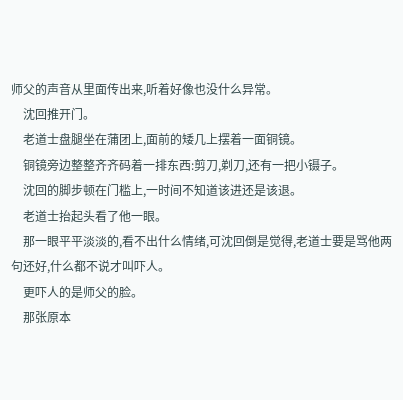师父的声音从里面传出来,听着好像也没什么异常。
    沈回推开门。
    老道士盘腿坐在蒲团上,面前的矮几上摆着一面铜镜。
    铜镜旁边整整齐齐码着一排东西:剪刀,剃刀,还有一把小镊子。
    沈回的脚步顿在门槛上,一时间不知道该进还是该退。
    老道士抬起头看了他一眼。
    那一眼平平淡淡的,看不出什么情绪,可沈回倒是觉得,老道士要是骂他两句还好,什么都不说才叫吓人。
    更吓人的是师父的脸。
    那张原本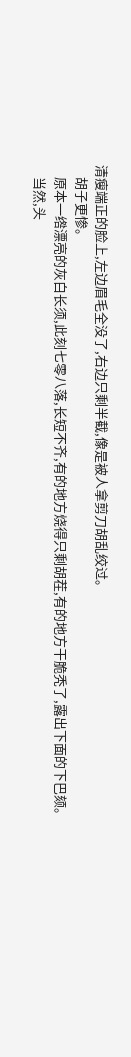清瘦端正的脸上,左边眉毛全没了,右边只剩半截,像是被人拿剪刀胡乱绞过。
    胡子更惨。
    原本一绺漂亮的灰白长须,此刻七零八落,长短不齐,有的地方烧得只剩胡茬,有的地方干脆秃了,露出下面的下巴颏。
    当然,头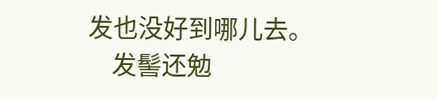发也没好到哪儿去。
    发髻还勉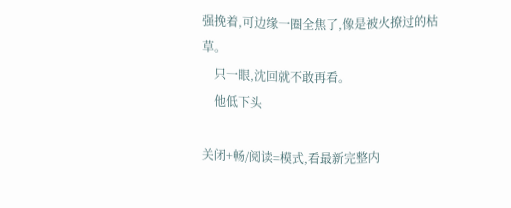强挽着,可边缘一圈全焦了,像是被火撩过的枯草。
    只一眼,沈回就不敢再看。
    他低下头

关闭+畅/阅读=模式,看最新完整内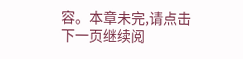容。本章未完,请点击下一页继续阅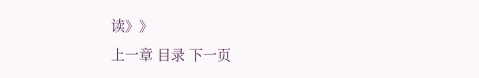读》》
上一章 目录 下一页